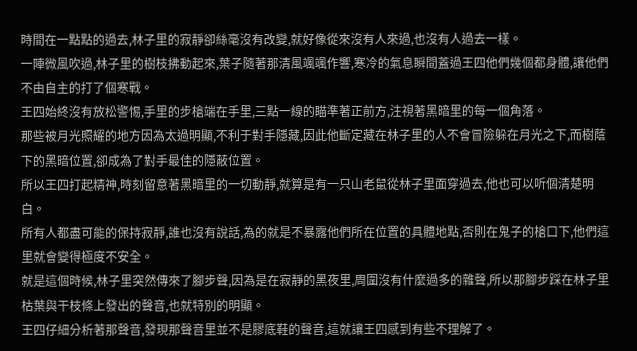時間在一點點的過去,林子里的寂靜卻絲毫沒有改變,就好像從來沒有人來過,也沒有人過去一樣。
一陣微風吹過,林子里的樹枝拂動起來,葉子隨著那清風颯颯作響,寒冷的氣息瞬間蓋過王四他們幾個都身體,讓他們不由自主的打了個寒戰。
王四始終沒有放松警惕,手里的步槍端在手里,三點一線的瞄準著正前方,注視著黑暗里的每一個角落。
那些被月光照耀的地方因為太過明顯,不利于對手隱藏,因此他斷定藏在林子里的人不會冒險躲在月光之下,而樹蔭下的黑暗位置,卻成為了對手最佳的隱蔽位置。
所以王四打起精神,時刻留意著黑暗里的一切動靜,就算是有一只山老鼠從林子里面穿過去,他也可以听個清楚明白。
所有人都盡可能的保持寂靜,誰也沒有說話,為的就是不暴露他們所在位置的具體地點,否則在鬼子的槍口下,他們這里就會變得極度不安全。
就是這個時候,林子里突然傳來了腳步聲,因為是在寂靜的黑夜里,周圍沒有什麼過多的雜聲,所以那腳步踩在林子里枯葉與干枝條上發出的聲音,也就特別的明顯。
王四仔細分析著那聲音,發現那聲音里並不是膠底鞋的聲音,這就讓王四感到有些不理解了。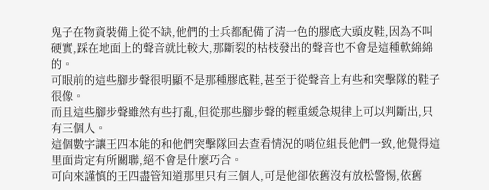鬼子在物資裝備上從不缺,他們的士兵都配備了清一色的膠底大頭皮鞋,因為不叫硬實,踩在地面上的聲音就比較大,那斷裂的枯枝發出的聲音也不會是這種軟綿綿的。
可眼前的這些腳步聲很明顯不是那種膠底鞋,甚至于從聲音上有些和突擊隊的鞋子很像。
而且這些腳步聲雖然有些打亂,但從那些腳步聲的輕重緩急規律上可以判斷出,只有三個人。
這個數字讓王四本能的和他們突擊隊回去查看情況的哨位組長他們一致,他覺得這里面肯定有所關聯,絕不會是什麼巧合。
可向來謹慎的王四盡管知道那里只有三個人,可是他卻依舊沒有放松警惕,依舊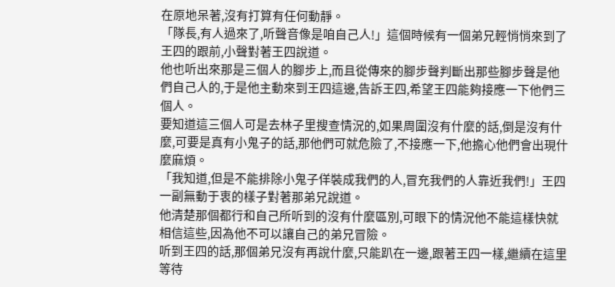在原地呆著,沒有打算有任何動靜。
「隊長,有人過來了,听聲音像是咱自己人!」這個時候有一個弟兄輕悄悄來到了王四的跟前,小聲對著王四說道。
他也听出來那是三個人的腳步上,而且從傳來的腳步聲判斷出那些腳步聲是他們自己人的,于是他主動來到王四這邊,告訴王四,希望王四能夠接應一下他們三個人。
要知道這三個人可是去林子里搜查情況的,如果周圍沒有什麼的話,倒是沒有什麼,可要是真有小鬼子的話,那他們可就危險了,不接應一下,他擔心他們會出現什麼麻煩。
「我知道,但是不能排除小鬼子佯裝成我們的人,冒充我們的人靠近我們!」王四一副無動于衷的樣子對著那弟兄說道。
他清楚那個都行和自己所听到的沒有什麼區別,可眼下的情況他不能這樣快就相信這些,因為他不可以讓自己的弟兄冒險。
听到王四的話,那個弟兄沒有再說什麼,只能趴在一邊,跟著王四一樣,繼續在這里等待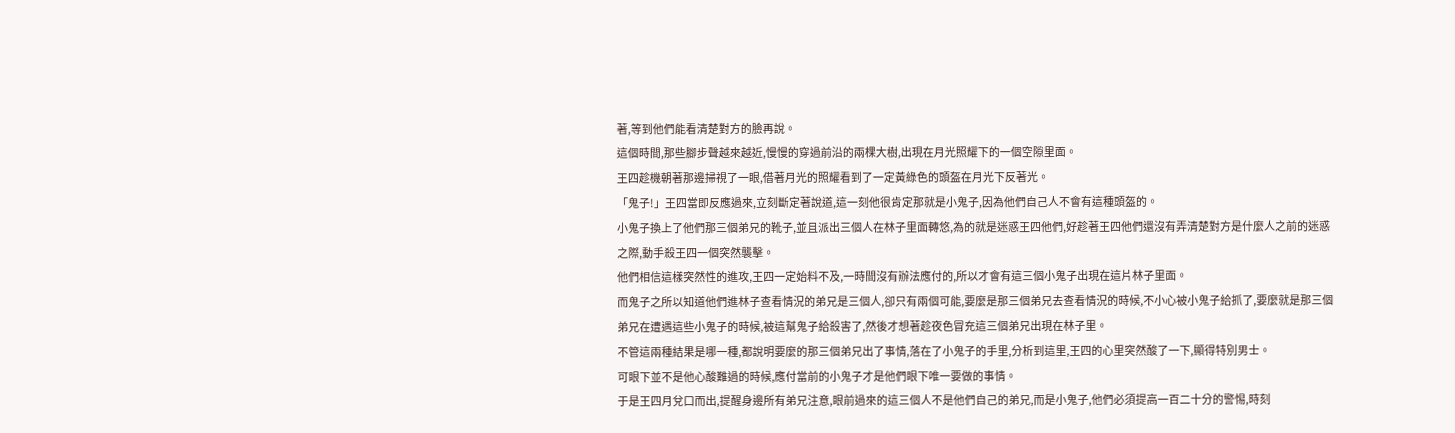著,等到他們能看清楚對方的臉再說。
這個時間,那些腳步聲越來越近,慢慢的穿過前沿的兩棵大樹,出現在月光照耀下的一個空隙里面。
王四趁機朝著那邊掃視了一眼,借著月光的照耀看到了一定黃綠色的頭盔在月光下反著光。
「鬼子!」王四當即反應過來,立刻斷定著說道,這一刻他很肯定那就是小鬼子,因為他們自己人不會有這種頭盔的。
小鬼子換上了他們那三個弟兄的靴子,並且派出三個人在林子里面轉悠,為的就是迷惑王四他們,好趁著王四他們還沒有弄清楚對方是什麼人之前的迷惑之際,動手殺王四一個突然襲擊。
他們相信這樣突然性的進攻,王四一定始料不及,一時間沒有辦法應付的,所以才會有這三個小鬼子出現在這片林子里面。
而鬼子之所以知道他們進林子查看情況的弟兄是三個人,卻只有兩個可能,要麼是那三個弟兄去查看情況的時候,不小心被小鬼子給抓了,要麼就是那三個弟兄在遭遇這些小鬼子的時候,被這幫鬼子給殺害了,然後才想著趁夜色冒充這三個弟兄出現在林子里。
不管這兩種結果是哪一種,都說明要麼的那三個弟兄出了事情,落在了小鬼子的手里,分析到這里,王四的心里突然酸了一下,顯得特別男士。
可眼下並不是他心酸難過的時候,應付當前的小鬼子才是他們眼下唯一要做的事情。
于是王四月兌口而出,提醒身邊所有弟兄注意,眼前過來的這三個人不是他們自己的弟兄,而是小鬼子,他們必須提高一百二十分的警惕,時刻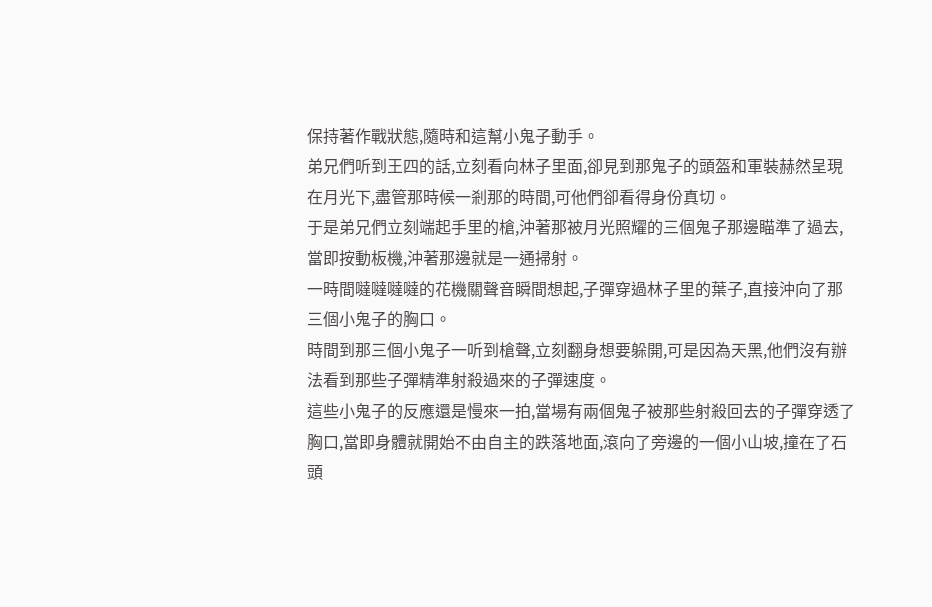保持著作戰狀態,隨時和這幫小鬼子動手。
弟兄們听到王四的話,立刻看向林子里面,卻見到那鬼子的頭盔和軍裝赫然呈現在月光下,盡管那時候一剎那的時間,可他們卻看得身份真切。
于是弟兄們立刻端起手里的槍,沖著那被月光照耀的三個鬼子那邊瞄準了過去,當即按動板機,沖著那邊就是一通掃射。
一時間噠噠噠噠的花機關聲音瞬間想起,子彈穿過林子里的葉子,直接沖向了那三個小鬼子的胸口。
時間到那三個小鬼子一听到槍聲,立刻翻身想要躲開,可是因為天黑,他們沒有辦法看到那些子彈精準射殺過來的子彈速度。
這些小鬼子的反應還是慢來一拍,當場有兩個鬼子被那些射殺回去的子彈穿透了胸口,當即身體就開始不由自主的跌落地面,滾向了旁邊的一個小山坡,撞在了石頭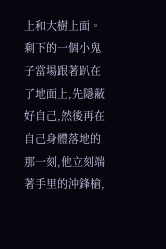上和大樹上面。
剩下的一個小鬼子當場跟著趴在了地面上,先隱蔽好自己,然後再在自己身體落地的那一刻,他立刻端著手里的沖鋒槍,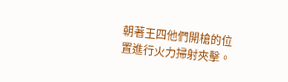朝著王四他們開槍的位置進行火力掃射夾擊。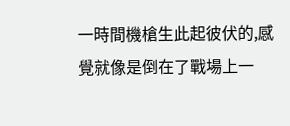一時間機槍生此起彼伏的,感覺就像是倒在了戰場上一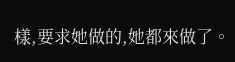樣,要求她做的,她都來做了。